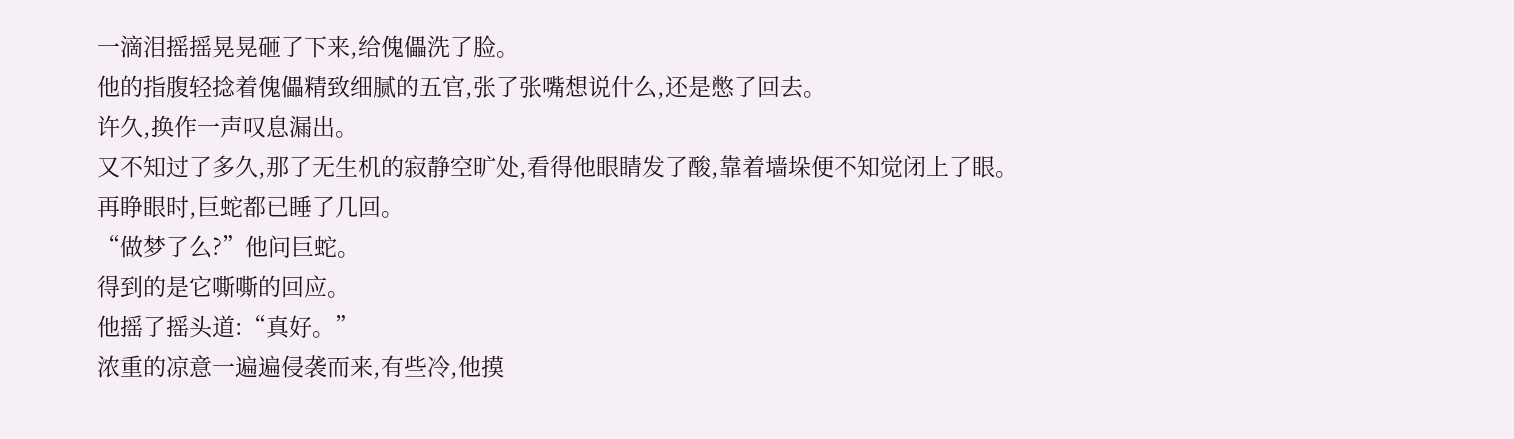一滴泪摇摇晃晃砸了下来,给傀儡洗了脸。
他的指腹轻捻着傀儡精致细腻的五官,张了张嘴想说什么,还是憋了回去。
许久,换作一声叹息漏出。
又不知过了多久,那了无生机的寂静空旷处,看得他眼睛发了酸,靠着墙垛便不知觉闭上了眼。
再睁眼时,巨蛇都已睡了几回。
“做梦了么?”他问巨蛇。
得到的是它嘶嘶的回应。
他摇了摇头道:“真好。”
浓重的凉意一遍遍侵袭而来,有些冷,他摸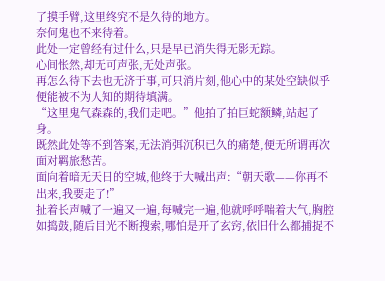了摸手臂,这里终究不是久待的地方。
奈何鬼也不来待着。
此处一定曾经有过什么,只是早已消失得无影无踪。
心间怅然,却无可声张,无处声张。
再怎么待下去也无济于事,可只消片刻,他心中的某处空缺似乎便能被不为人知的期待填满。
“这里鬼气森森的,我们走吧。”他拍了拍巨蛇额鳞,站起了身。
既然此处等不到答案,无法消弭沉积已久的痛楚,便无所谓再次面对羁旅愁苦。
面向着暗无天日的空城,他终于大喊出声:“朝天歌——你再不出来,我要走了!”
扯着长声喊了一遍又一遍,每喊完一遍,他就呼呼喘着大气,胸腔如捣鼓,随后目光不断搜索,哪怕是开了玄窍,依旧什么都捕捉不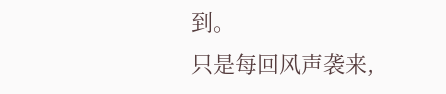到。
只是每回风声袭来,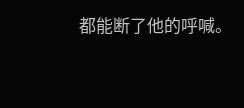都能断了他的呼喊。